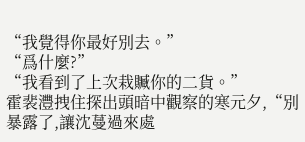“我覺得你最好別去。”
“爲什麼?”
“我看到了上次栽贓你的二貨。”
霍裴灃拽住探出頭暗中觀察的寒元夕,“別暴露了,讓沈蔓過來處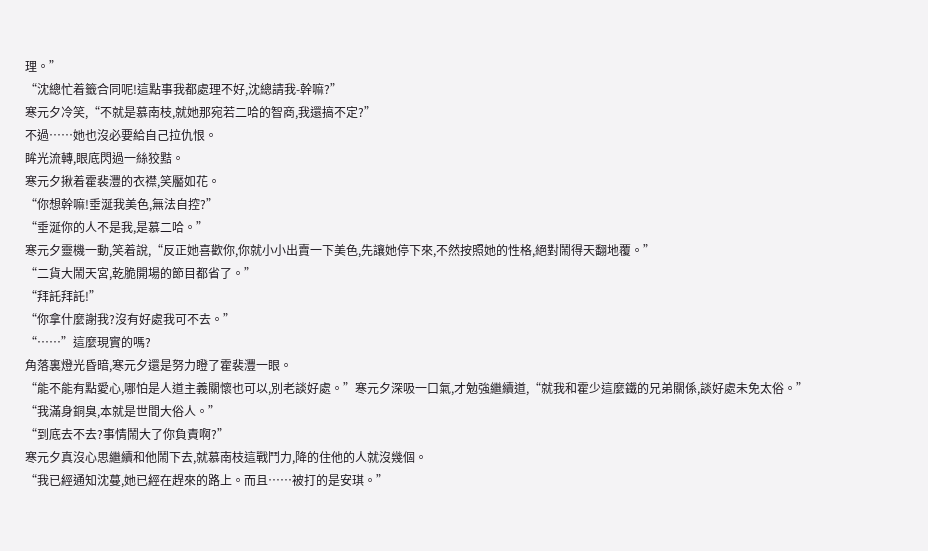理。”
“沈總忙着籤合同呢!這點事我都處理不好,沈總請我-幹嘛?”
寒元夕冷笑,“不就是慕南枝,就她那宛若二哈的智商,我還搞不定?”
不過……她也沒必要給自己拉仇恨。
眸光流轉,眼底閃過一絲狡黠。
寒元夕揪着霍裴灃的衣襟,笑靨如花。
“你想幹嘛!垂涎我美色,無法自控?”
“垂涎你的人不是我,是慕二哈。”
寒元夕靈機一動,笑着說,“反正她喜歡你,你就小小出賣一下美色,先讓她停下來,不然按照她的性格,絕對鬧得天翻地覆。”
“二貨大鬧天宮,乾脆開場的節目都省了。”
“拜託拜託!”
“你拿什麼謝我?沒有好處我可不去。”
“……”這麼現實的嗎?
角落裏燈光昏暗,寒元夕還是努力瞪了霍裴灃一眼。
“能不能有點愛心,哪怕是人道主義關懷也可以,別老談好處。”寒元夕深吸一口氣,才勉強繼續道,“就我和霍少這麼鐵的兄弟關係,談好處未免太俗。”
“我滿身銅臭,本就是世間大俗人。”
“到底去不去?事情鬧大了你負責啊?”
寒元夕真沒心思繼續和他鬧下去,就慕南枝這戰鬥力,降的住他的人就沒幾個。
“我已經通知沈蔓,她已經在趕來的路上。而且……被打的是安琪。”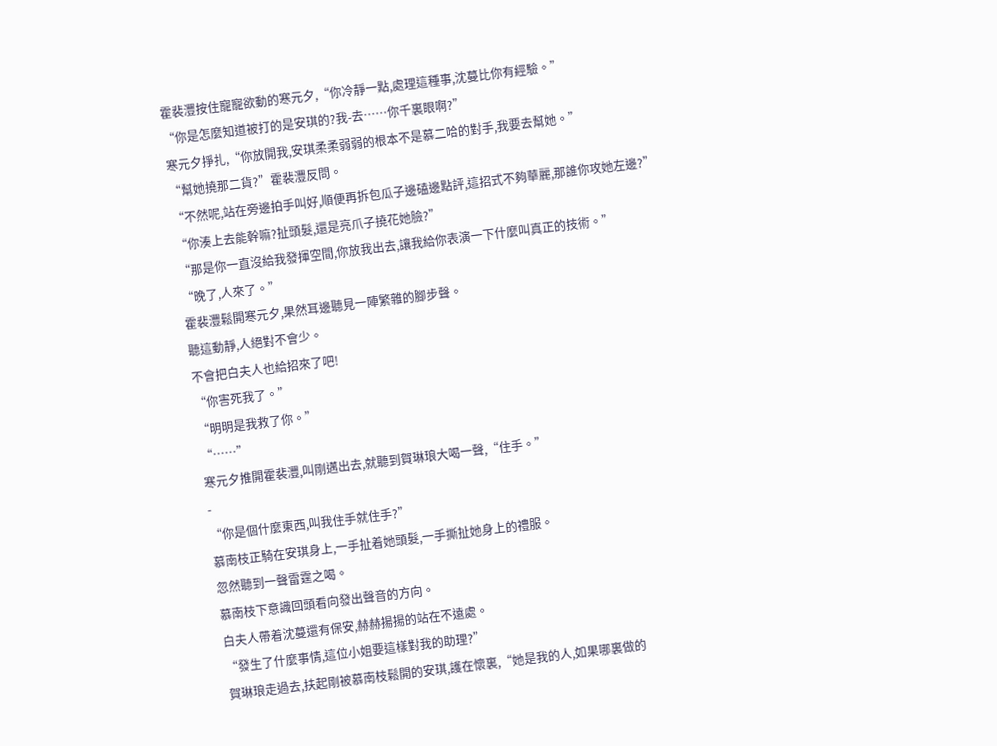霍裴灃按住寵寵欲動的寒元夕,“你冷靜一點,處理這種事,沈蔓比你有經驗。”
“你是怎麼知道被打的是安琪的?我-去……你千裏眼啊?”
寒元夕掙扎,“你放開我,安琪柔柔弱弱的根本不是慕二哈的對手,我要去幫她。”
“幫她撓那二貨?”霍裴灃反問。
“不然呢,站在旁邊拍手叫好,順便再拆包瓜子邊磕邊點評,這招式不夠華麗,那誰你攻她左邊?”
“你湊上去能幹嘛?扯頭髮,還是亮爪子撓花她臉?”
“那是你一直沒給我發揮空間,你放我出去,讓我給你表演一下什麼叫真正的技術。”
“晚了,人來了。”
霍裴灃鬆開寒元夕,果然耳邊聽見一陣繁雜的腳步聲。
聽這動靜,人絕對不會少。
不會把白夫人也給招來了吧!
“你害死我了。”
“明明是我救了你。”
“……”
寒元夕推開霍裴灃,叫剛邁出去,就聽到賀琳琅大喝一聲,“住手。”
-
“你是個什麼東西,叫我住手就住手?”
慕南枝正騎在安琪身上,一手扯着她頭髮,一手撕扯她身上的禮服。
忽然聽到一聲雷霆之喝。
慕南枝下意識回頭看向發出聲音的方向。
白夫人帶着沈蔓還有保安,赫赫揚揚的站在不遠處。
“發生了什麼事情,這位小姐要這樣對我的助理?”
賀琳琅走過去,扶起剛被慕南枝鬆開的安琪,護在懷裏,“她是我的人,如果哪裏做的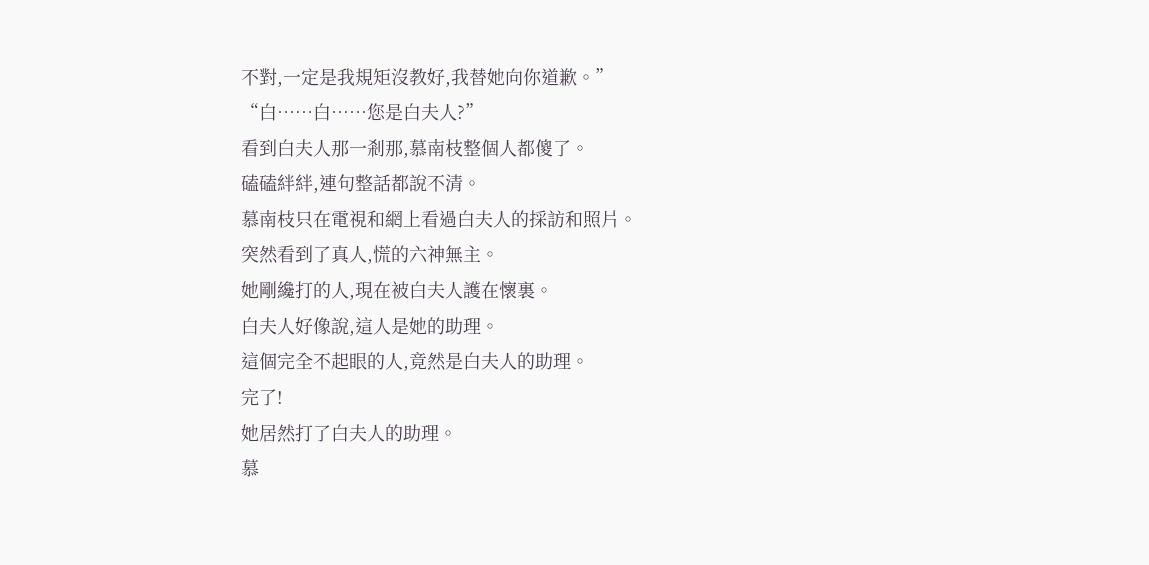不對,一定是我規矩沒教好,我替她向你道歉。”
“白……白……您是白夫人?”
看到白夫人那一剎那,慕南枝整個人都傻了。
磕磕絆絆,連句整話都說不清。
慕南枝只在電視和網上看過白夫人的採訪和照片。
突然看到了真人,慌的六神無主。
她剛纔打的人,現在被白夫人護在懷裏。
白夫人好像說,這人是她的助理。
這個完全不起眼的人,竟然是白夫人的助理。
完了!
她居然打了白夫人的助理。
慕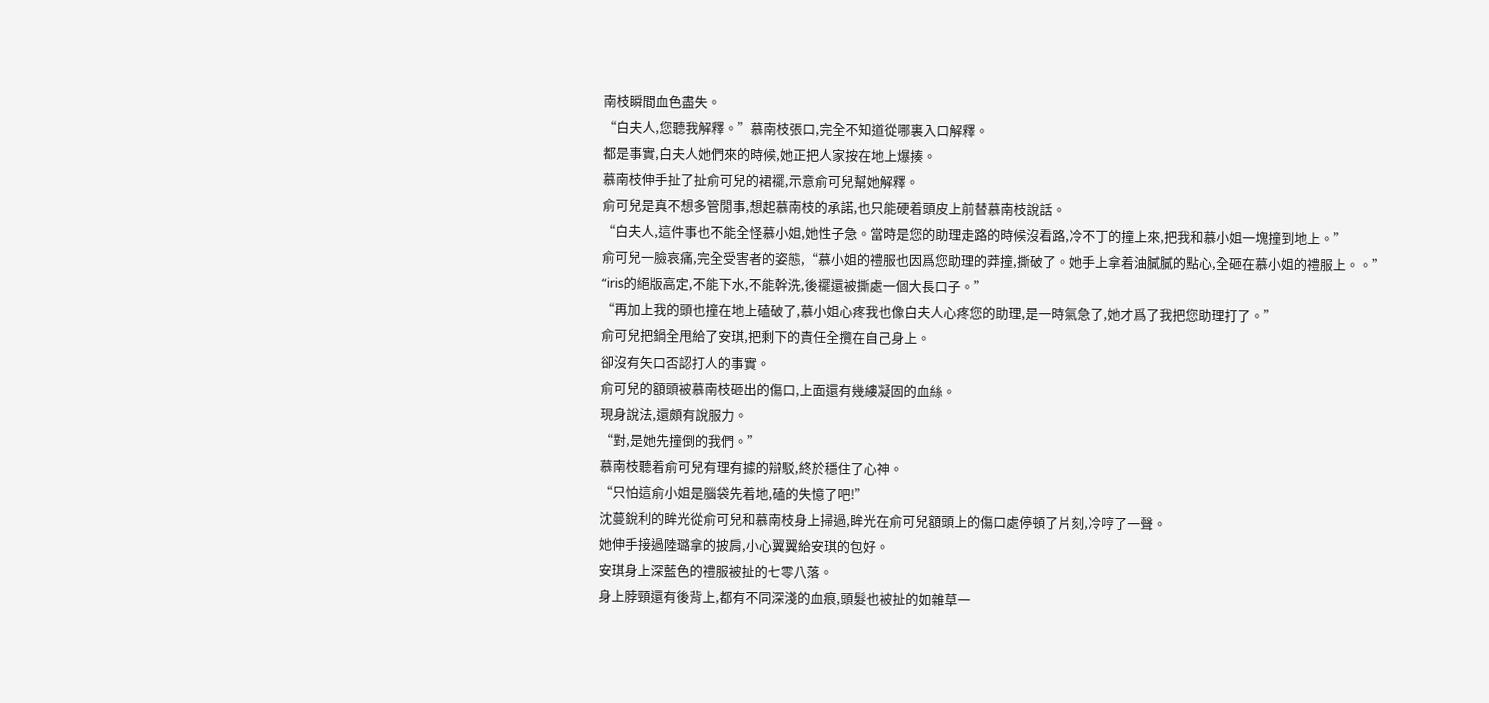南枝瞬間血色盡失。
“白夫人,您聽我解釋。”慕南枝張口,完全不知道從哪裏入口解釋。
都是事實,白夫人她們來的時候,她正把人家按在地上爆揍。
慕南枝伸手扯了扯俞可兒的裙襬,示意俞可兒幫她解釋。
俞可兒是真不想多管閒事,想起慕南枝的承諾,也只能硬着頭皮上前替慕南枝說話。
“白夫人,這件事也不能全怪慕小姐,她性子急。當時是您的助理走路的時候沒看路,冷不丁的撞上來,把我和慕小姐一塊撞到地上。”
俞可兒一臉哀痛,完全受害者的姿態,“慕小姐的禮服也因爲您助理的莽撞,撕破了。她手上拿着油膩膩的點心,全砸在慕小姐的禮服上。。”
“iris的絕版高定,不能下水,不能幹洗,後襬還被撕處一個大長口子。”
“再加上我的頭也撞在地上磕破了,慕小姐心疼我也像白夫人心疼您的助理,是一時氣急了,她才爲了我把您助理打了。”
俞可兒把鍋全甩給了安琪,把剩下的責任全攬在自己身上。
卻沒有矢口否認打人的事實。
俞可兒的額頭被慕南枝砸出的傷口,上面還有幾縷凝固的血絲。
現身說法,還頗有說服力。
“對,是她先撞倒的我們。”
慕南枝聽着俞可兒有理有據的辯駁,終於穩住了心神。
“只怕這俞小姐是腦袋先着地,磕的失憶了吧!”
沈蔓銳利的眸光從俞可兒和慕南枝身上掃過,眸光在俞可兒額頭上的傷口處停頓了片刻,冷哼了一聲。
她伸手接過陸璐拿的披肩,小心翼翼給安琪的包好。
安琪身上深藍色的禮服被扯的七零八落。
身上脖頸還有後背上,都有不同深淺的血痕,頭髮也被扯的如雜草一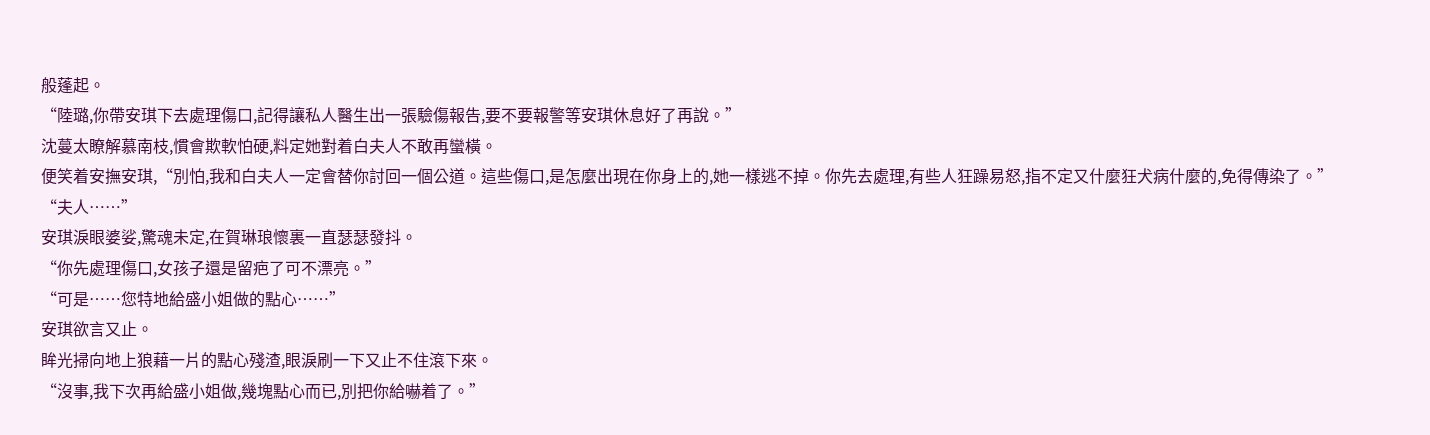般蓬起。
“陸璐,你帶安琪下去處理傷口,記得讓私人醫生出一張驗傷報告,要不要報警等安琪休息好了再說。”
沈蔓太瞭解慕南枝,慣會欺軟怕硬,料定她對着白夫人不敢再蠻橫。
便笑着安撫安琪,“別怕,我和白夫人一定會替你討回一個公道。這些傷口,是怎麼出現在你身上的,她一樣逃不掉。你先去處理,有些人狂躁易怒,指不定又什麼狂犬病什麼的,免得傳染了。”
“夫人……”
安琪淚眼婆娑,驚魂未定,在賀琳琅懷裏一直瑟瑟發抖。
“你先處理傷口,女孩子還是留疤了可不漂亮。”
“可是……您特地給盛小姐做的點心……”
安琪欲言又止。
眸光掃向地上狼藉一片的點心殘渣,眼淚刷一下又止不住滾下來。
“沒事,我下次再給盛小姐做,幾塊點心而已,別把你給嚇着了。”